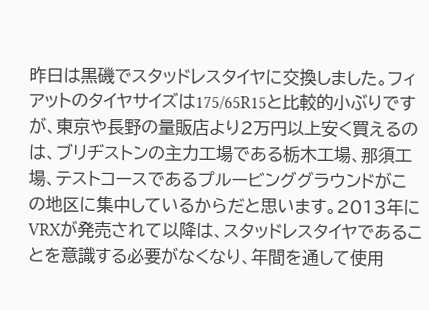昨日は黒磯でスタッドレスタイヤに交換しました。フィアットのタイヤサイズは175/65R15と比較的小ぶりですが、東京や長野の量販店より2万円以上安く買えるのは、ブリヂストンの主力工場である栃木工場、那須工場、テストコースであるプルービンググラウンドがこの地区に集中しているからだと思います。2013年にVRXが発売されて以降は、スタッドレスタイヤであることを意識する必要がなくなり、年間を通して使用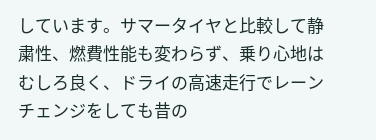しています。サマータイヤと比較して静粛性、燃費性能も変わらず、乗り心地はむしろ良く、ドライの高速走行でレーンチェンジをしても昔の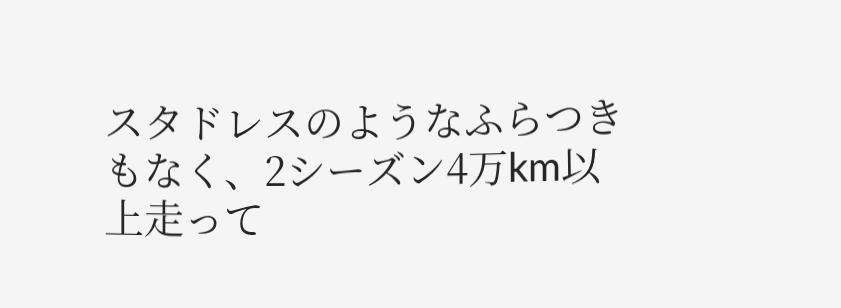スタドレスのようなふらつきもなく、2シーズン4万km以上走って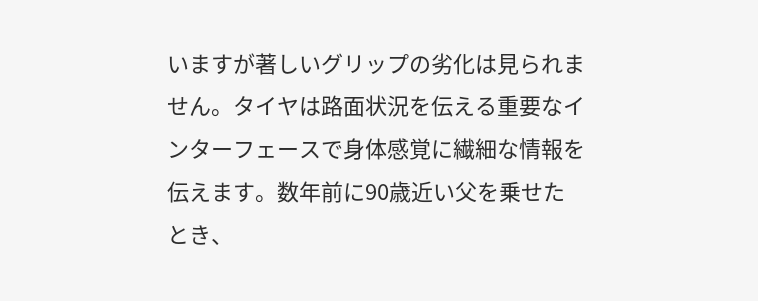いますが著しいグリップの劣化は見られません。タイヤは路面状況を伝える重要なインターフェースで身体感覚に繊細な情報を伝えます。数年前に90歳近い父を乗せたとき、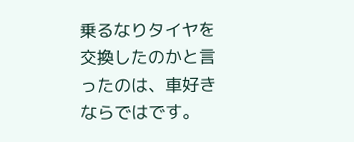乗るなりタイヤを交換したのかと言ったのは、車好きならではです。